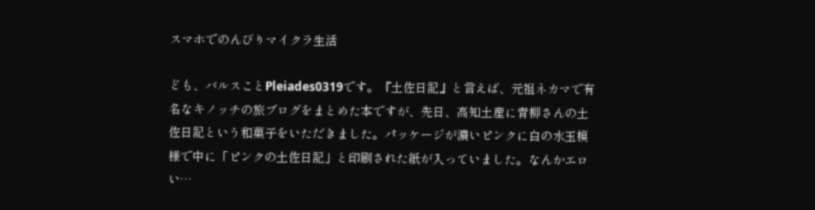スマホでのんびりマイクラ生活

ども、バルスことPleiades0319です。『土佐日記』と言えば、元祖ネカマで有名なキノッチの旅ブログをまとめた本ですが、先日、高知土産に青柳さんの土佐日記という和菓子をいただきました。パッケージが濃いピンクに白の水玉模様で中に「ピンクの土佐日記」と印刷された紙が入っていました。なんかエロい…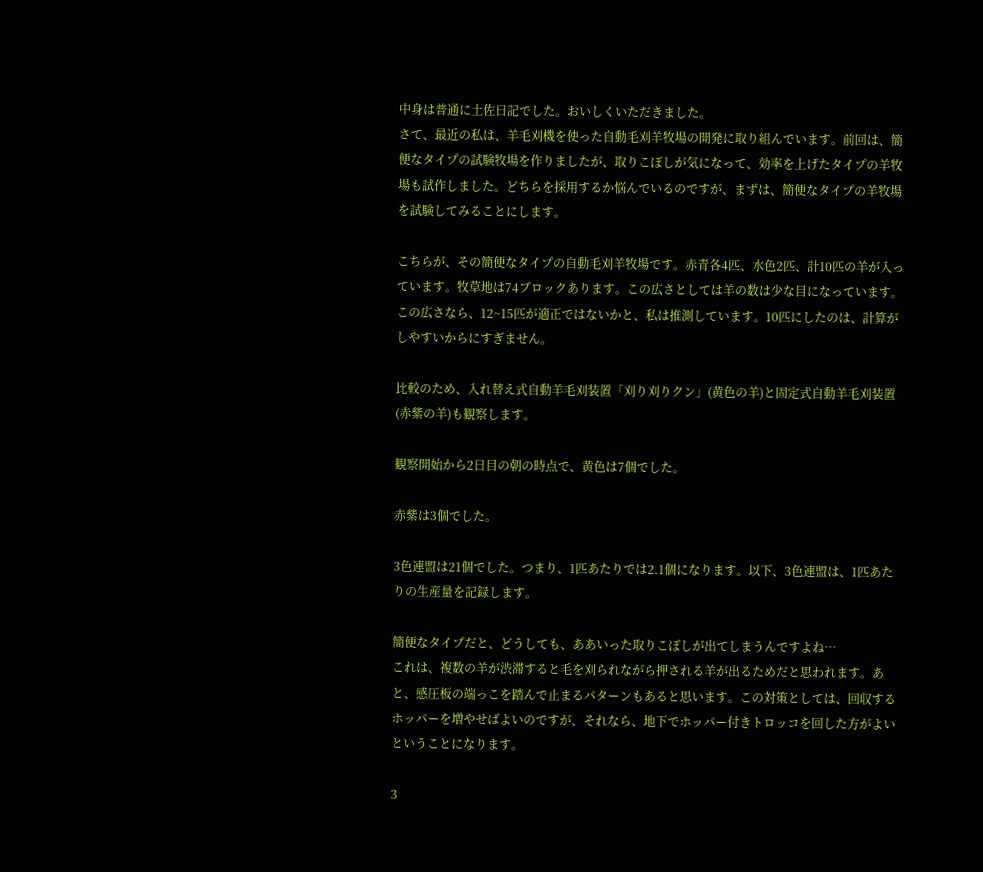中身は普通に土佐日記でした。おいしくいただきました。
さて、最近の私は、羊毛刈機を使った自動毛刈羊牧場の開発に取り組んでいます。前回は、簡便なタイプの試験牧場を作りましたが、取りこぼしが気になって、効率を上げたタイプの羊牧場も試作しました。どちらを採用するか悩んでいるのですが、まずは、簡便なタイプの羊牧場を試験してみることにします。

こちらが、その簡便なタイプの自動毛刈羊牧場です。赤青各4匹、水色2匹、計10匹の羊が入っています。牧草地は74ブロックあります。この広さとしては羊の数は少な目になっています。この広さなら、12~15匹が適正ではないかと、私は推測しています。10匹にしたのは、計算がしやすいからにすぎません。

比較のため、入れ替え式自動羊毛刈装置「刈り刈りクン」(黄色の羊)と固定式自動羊毛刈装置(赤紫の羊)も観察します。

観察開始から2日目の朝の時点で、黄色は7個でした。

赤紫は3個でした。

3色連盟は21個でした。つまり、1匹あたりでは2.1個になります。以下、3色連盟は、1匹あたりの生産量を記録します。

簡便なタイプだと、どうしても、ああいった取りこぼしが出てしまうんですよね…
これは、複数の羊が渋滞すると毛を刈られながら押される羊が出るためだと思われます。あと、感圧板の端っこを踏んで止まるパターンもあると思います。この対策としては、回収するホッパーを増やせばよいのですが、それなら、地下でホッパー付きトロッコを回した方がよいということになります。

3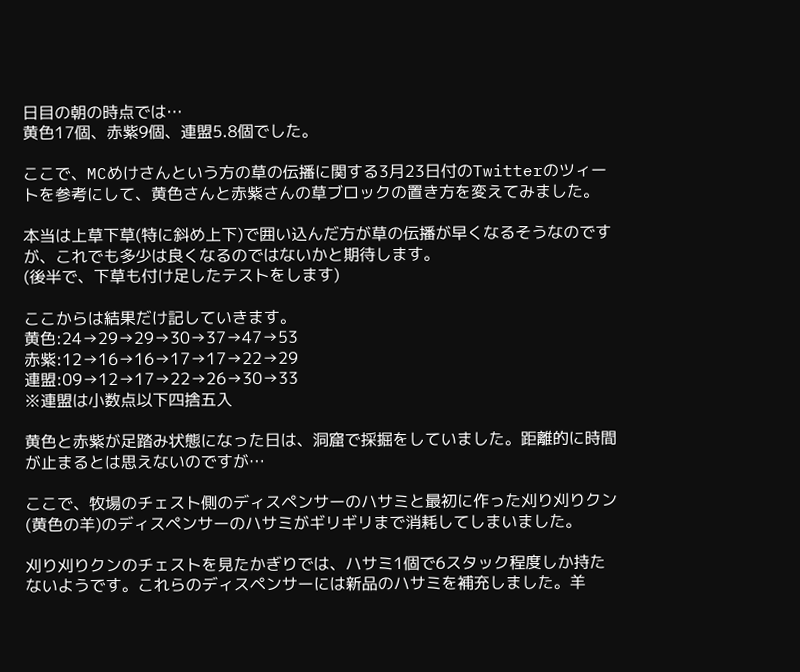日目の朝の時点では…
黄色17個、赤紫9個、連盟5.8個でした。

ここで、MCめけさんという方の草の伝播に関する3月23日付のTwitterのツィートを参考にして、黄色さんと赤紫さんの草ブロックの置き方を変えてみました。

本当は上草下草(特に斜め上下)で囲い込んだ方が草の伝播が早くなるそうなのですが、これでも多少は良くなるのではないかと期待します。
(後半で、下草も付け足したテストをします)

ここからは結果だけ記していきます。
黄色:24→29→29→30→37→47→53
赤紫:12→16→16→17→17→22→29
連盟:09→12→17→22→26→30→33
※連盟は小数点以下四捨五入

黄色と赤紫が足踏み状態になった日は、洞窟で採掘をしていました。距離的に時間が止まるとは思えないのですが…

ここで、牧場のチェスト側のディスペンサーのハサミと最初に作った刈り刈りクン(黄色の羊)のディスペンサーのハサミがギリギリまで消耗してしまいました。

刈り刈りクンのチェストを見たかぎりでは、ハサミ1個で6スタック程度しか持たないようです。これらのディスペンサーには新品のハサミを補充しました。羊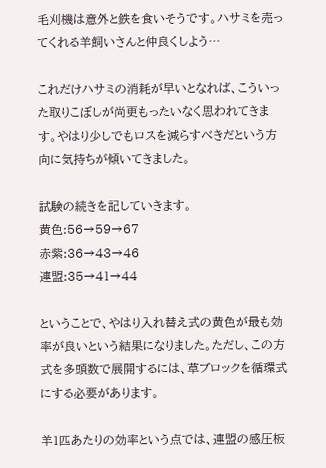毛刈機は意外と鉄を食いそうです。ハサミを売ってくれる羊飼いさんと仲良くしよう…

これだけハサミの消耗が早いとなれば、こういった取りこぼしが尚更もったいなく思われてきます。やはり少しでもロスを減らすべきだという方向に気持ちが傾いてきました。

試験の続きを記していきます。
黄色:56→59→67
赤紫:36→43→46
連盟:35→41→44

ということで、やはり入れ替え式の黄色が最も効率が良いという結果になりました。ただし、この方式を多頭数で展開するには、草ブロックを循環式にする必要があります。

羊1匹あたりの効率という点では、連盟の感圧板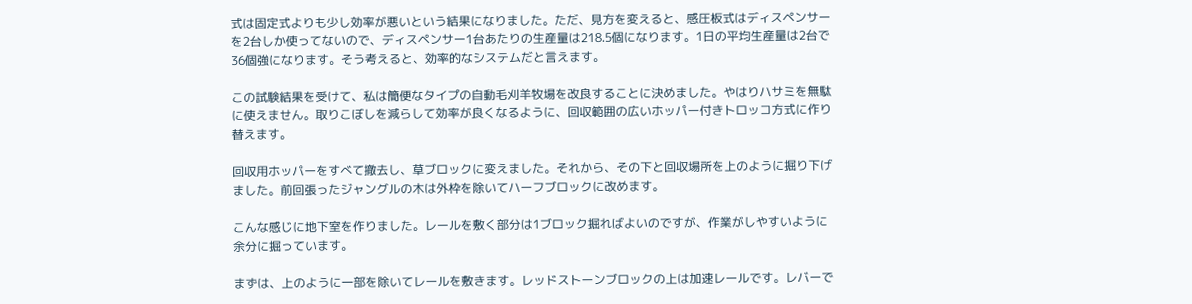式は固定式よりも少し効率が悪いという結果になりました。ただ、見方を変えると、感圧板式はディスペンサーを2台しか使ってないので、ディスペンサー1台あたりの生産量は218.5個になります。1日の平均生産量は2台で36個強になります。そう考えると、効率的なシステムだと言えます。

この試験結果を受けて、私は簡便なタイプの自動毛刈羊牧場を改良することに決めました。やはりハサミを無駄に使えません。取りこぼしを減らして効率が良くなるように、回収範囲の広いホッパー付きトロッコ方式に作り替えます。

回収用ホッパーをすべて撤去し、草ブロックに変えました。それから、その下と回収場所を上のように掘り下げました。前回張ったジャングルの木は外枠を除いてハーフブロックに改めます。

こんな感じに地下室を作りました。レールを敷く部分は1ブロック掘ればよいのですが、作業がしやすいように余分に掘っています。

まずは、上のように一部を除いてレールを敷きます。レッドストーンブロックの上は加速レールです。レバーで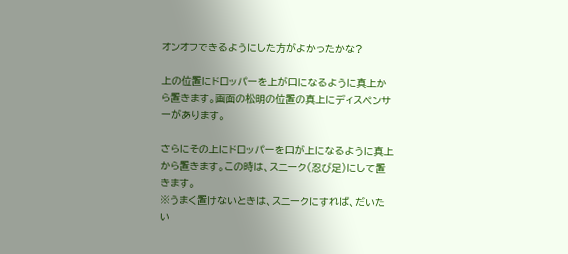オンオフできるようにした方がよかったかな?

上の位置にドロッパーを上が口になるように真上から置きます。画面の松明の位置の真上にディスペンサーがあります。

さらにその上にドロッパーを口が上になるように真上から置きます。この時は、スニーク(忍び足)にして置きます。
※うまく置けないときは、スニークにすれば、だいたい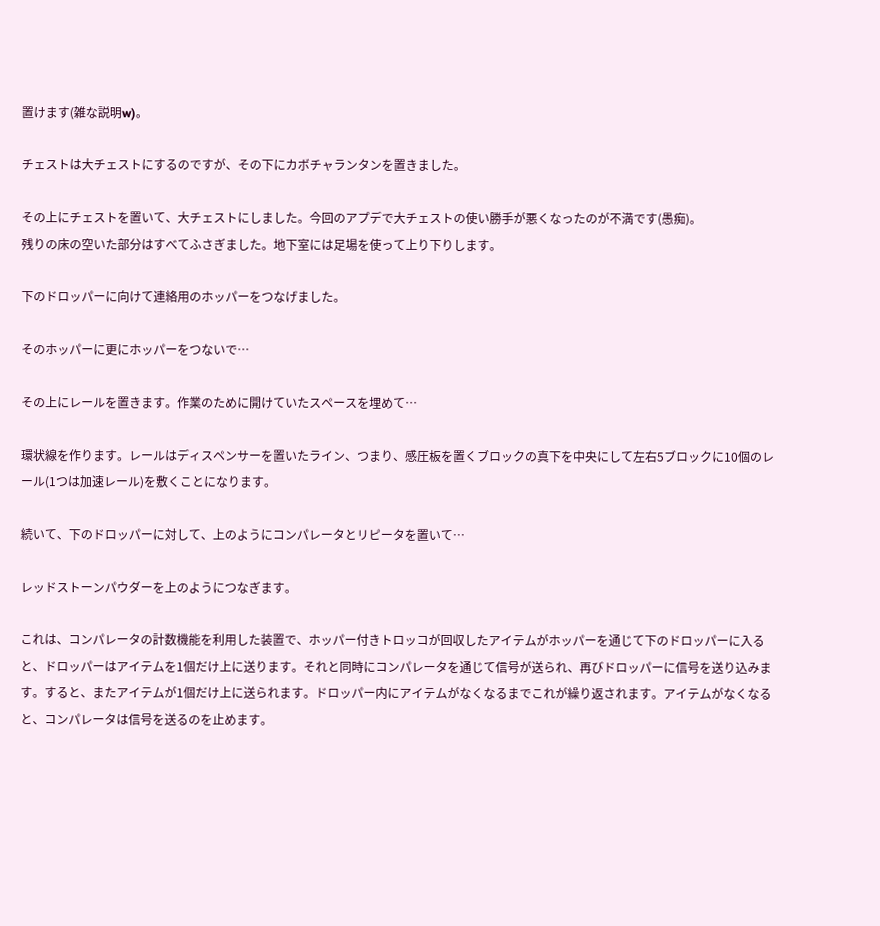置けます(雑な説明w)。

チェストは大チェストにするのですが、その下にカボチャランタンを置きました。

その上にチェストを置いて、大チェストにしました。今回のアプデで大チェストの使い勝手が悪くなったのが不満です(愚痴)。
残りの床の空いた部分はすべてふさぎました。地下室には足場を使って上り下りします。

下のドロッパーに向けて連絡用のホッパーをつなげました。

そのホッパーに更にホッパーをつないで…

その上にレールを置きます。作業のために開けていたスペースを埋めて…

環状線を作ります。レールはディスペンサーを置いたライン、つまり、感圧板を置くブロックの真下を中央にして左右5ブロックに10個のレール(1つは加速レール)を敷くことになります。

続いて、下のドロッパーに対して、上のようにコンパレータとリピータを置いて…

レッドストーンパウダーを上のようにつなぎます。

これは、コンパレータの計数機能を利用した装置で、ホッパー付きトロッコが回収したアイテムがホッパーを通じて下のドロッパーに入ると、ドロッパーはアイテムを1個だけ上に送ります。それと同時にコンパレータを通じて信号が送られ、再びドロッパーに信号を送り込みます。すると、またアイテムが1個だけ上に送られます。ドロッパー内にアイテムがなくなるまでこれが繰り返されます。アイテムがなくなると、コンパレータは信号を送るのを止めます。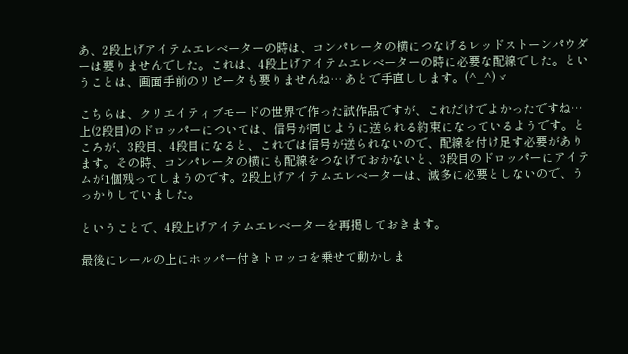あ、2段上げアイテムエレベーターの時は、コンパレータの横につなげるレッドストーンパウダーは要りませんでした。これは、4段上げアイテムエレベーターの時に必要な配線でした。ということは、画面手前のリピータも要りませんね… あとで手直しします。(^_^)ゞ

こちらは、クリエイティブモードの世界で作った試作品ですが、これだけでよかったですね…
上(2段目)のドロッパーについては、信号が同じように送られる約束になっているようです。ところが、3段目、4段目になると、これでは信号が送られないので、配線を付け足す必要があります。その時、コンパレータの横にも配線をつなげておかないと、3段目のドロッパーにアイテムが1個残ってしまうのです。2段上げアイテムエレベーターは、滅多に必要としないので、うっかりしていました。

ということで、4段上げアイテムエレベーターを再掲しておきます。

最後にレールの上にホッパー付きトロッコを乗せて動かしま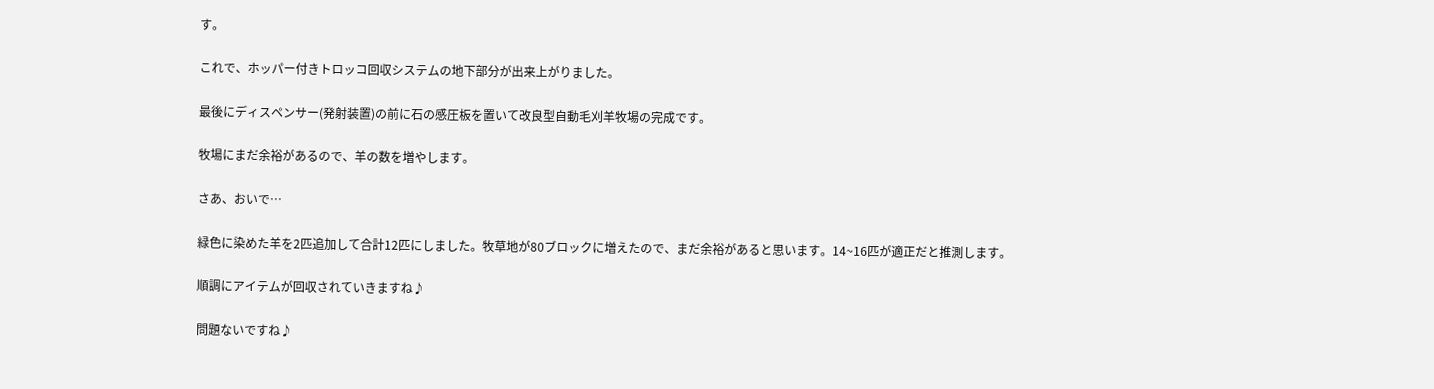す。

これで、ホッパー付きトロッコ回収システムの地下部分が出来上がりました。

最後にディスペンサー(発射装置)の前に石の感圧板を置いて改良型自動毛刈羊牧場の完成です。

牧場にまだ余裕があるので、羊の数を増やします。

さあ、おいで…

緑色に染めた羊を2匹追加して合計12匹にしました。牧草地が80ブロックに増えたので、まだ余裕があると思います。14~16匹が適正だと推測します。

順調にアイテムが回収されていきますね♪

問題ないですね♪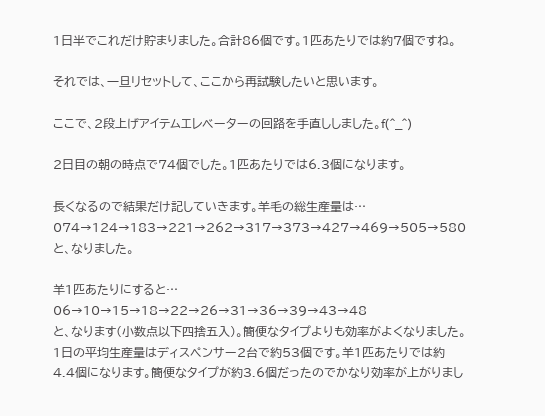1日半でこれだけ貯まりました。合計86個です。1匹あたりでは約7個ですね。

それでは、一旦リセットして、ここから再試験したいと思います。

ここで、2段上げアイテムエレベーターの回路を手直ししました。f(^_^)

2日目の朝の時点で74個でした。1匹あたりでは6.3個になります。

長くなるので結果だけ記していきます。羊毛の総生産量は…
074→124→183→221→262→317→373→427→469→505→580
と、なりました。

羊1匹あたりにすると…
06→10→15→18→22→26→31→36→39→43→48
と、なります(小数点以下四捨五入)。簡便なタイプよりも効率がよくなりました。
1日の平均生産量はディスペンサー2台で約53個です。羊1匹あたりでは約4.4個になります。簡便なタイプが約3.6個だったのでかなり効率が上がりまし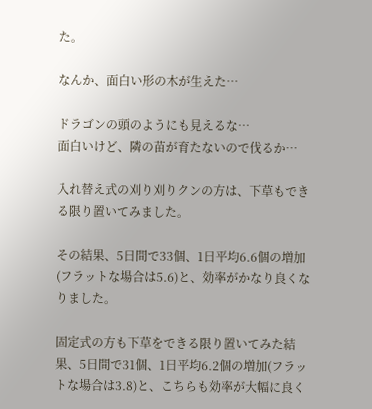た。

なんか、面白い形の木が生えた…

ドラゴンの頭のようにも見えるな…
面白いけど、隣の苗が育たないので伐るか…

入れ替え式の刈り刈りクンの方は、下草もできる限り置いてみました。

その結果、5日間で33個、1日平均6.6個の増加(フラットな場合は5.6)と、効率がかなり良くなりました。

固定式の方も下草をできる限り置いてみた結果、5日間で31個、1日平均6.2個の増加(フラットな場合は3.8)と、こちらも効率が大幅に良く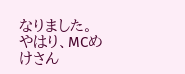なりました。やはり、MCめけさん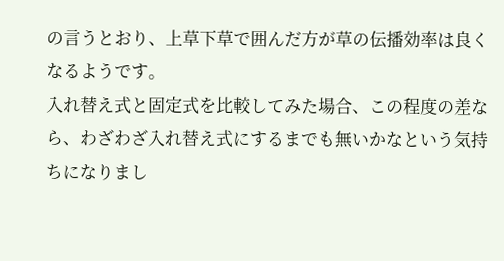の言うとおり、上草下草で囲んだ方が草の伝播効率は良くなるようです。
入れ替え式と固定式を比較してみた場合、この程度の差なら、わざわざ入れ替え式にするまでも無いかなという気持ちになりまし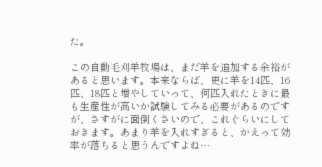た。

この自動毛刈羊牧場は、まだ羊を追加する余裕があると思います。本来ならば、更に羊を14匹、16匹、18匹と増やしていって、何匹入れたときに最も生産性が高いか試験してみる必要があるのですが、さすがに面倒くさいので、これぐらいにしておきます。あまり羊を入れすぎると、かえって効率が落ちると思うんですよね…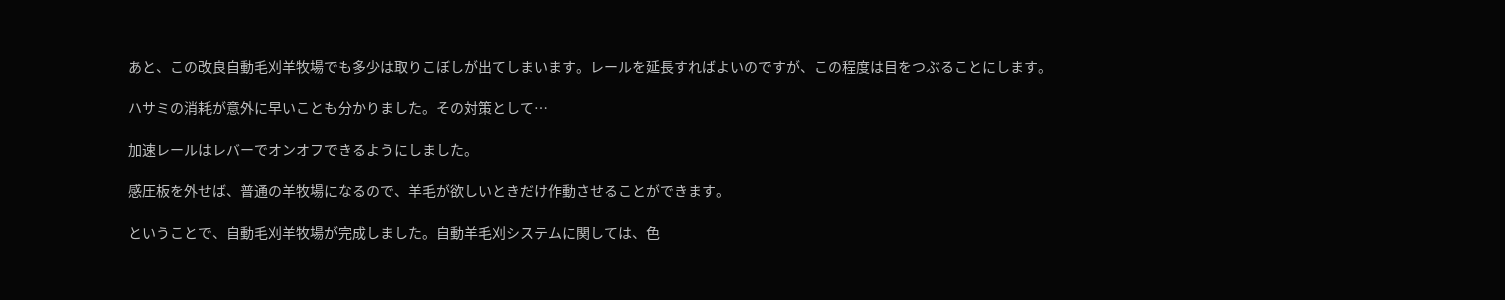あと、この改良自動毛刈羊牧場でも多少は取りこぼしが出てしまいます。レールを延長すればよいのですが、この程度は目をつぶることにします。

ハサミの消耗が意外に早いことも分かりました。その対策として…

加速レールはレバーでオンオフできるようにしました。

感圧板を外せば、普通の羊牧場になるので、羊毛が欲しいときだけ作動させることができます。

ということで、自動毛刈羊牧場が完成しました。自動羊毛刈システムに関しては、色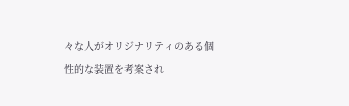々な人がオリジナリティのある個性的な装置を考案され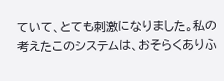ていて、とても刺激になりました。私の考えたこのシステムは、おそらくありふ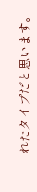れたタイプだと思います。